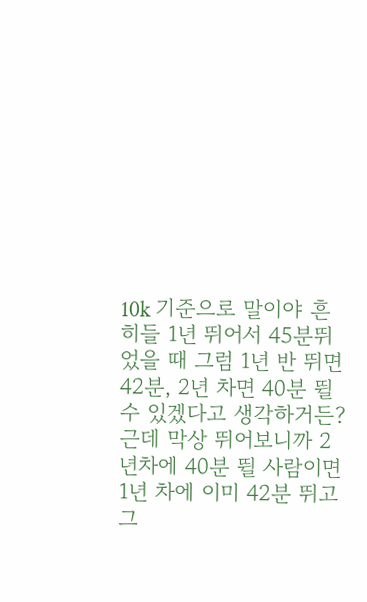10k 기준으로 말이야 흔히들 1년 뛰어서 45분뛰었을 때 그럼 1년 반 뛰면 42분, 2년 차면 40분 뛸 수 있겠다고 생각하거든? 근데 막상 뛰어보니까 2년차에 40분 뛸 사람이면 1년 차에 이미 42분 뛰고 그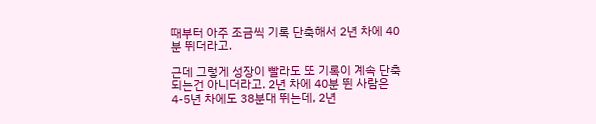때부터 아주 조금씩 기록 단축해서 2년 차에 40분 뛰더라고.

근데 그렇게 성장이 빨라도 또 기록이 계속 단축되는건 아니더라고. 2년 차에 40분 뛴 사람은 4-5년 차에도 38분대 뛰는데, 2년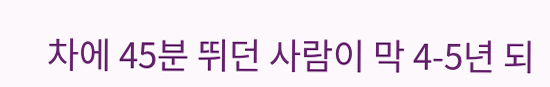차에 45분 뛰던 사람이 막 4-5년 되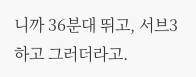니까 36분대 뛰고, 서브3 하고 그러더라고.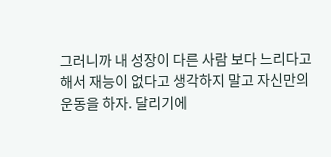그러니까 내 성장이 다른 사람 보다 느리다고 해서 재능이 없다고 생각하지 말고 자신만의 운동을 하자. 달리기에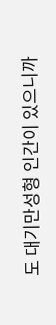도 대기만성형 인간이 있으니까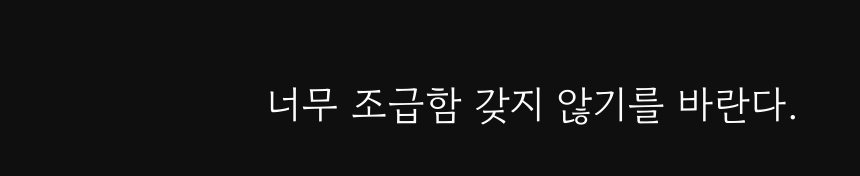너무 조급함 갖지 않기를 바란다.